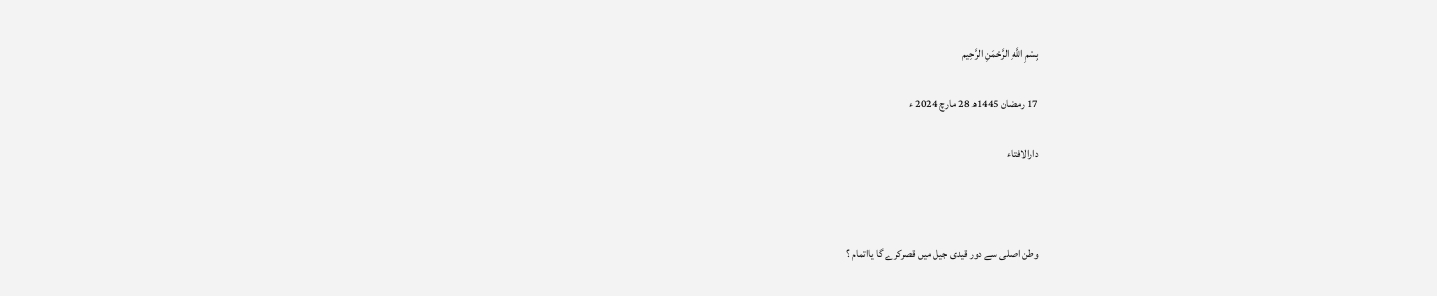بِسْمِ اللَّهِ الرَّحْمَنِ الرَّحِيم

17 رمضان 1445ھ 28 مارچ 2024 ء

دارالافتاء



وطن اصلی سے دور قیدی جیل میں قصرکرے گا یااتمام ؟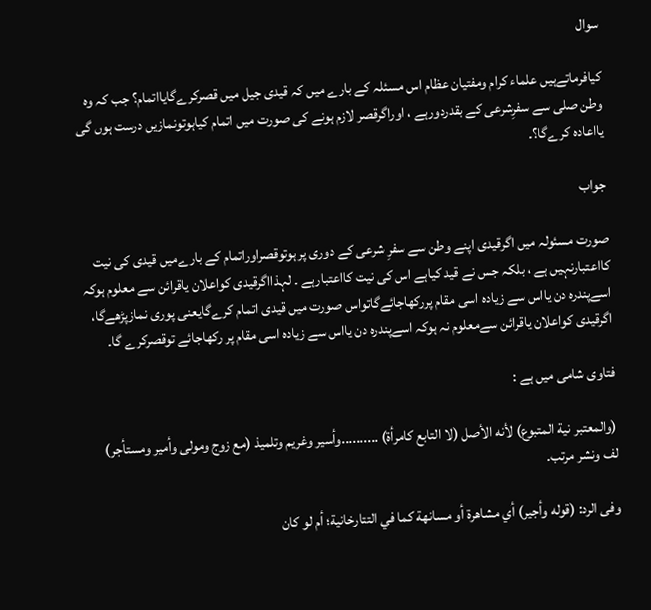سوال

کیافرماتےہیں علماء کرام ومفتیان عظام اس مسئلہ کے بارے میں کہ قیدی جیل میں قصرکرےگایااتمام؟ جب کہ وہ وطن صلی سے سفرِشرعی کے بقدردورہے ، اوراگرقصر لازم ہونے کی صورت میں اتمام کیاہوتونمازیں درست ہوں گی یااعادہ کرےگا؟۔

جواب

صورت مسئولہ میں اگرقیدی اپنے وطن سے سفرِ شرعی کے دوری پرہوتوقصراوراتمام کے بارےمیں قیدی کی نیت کااعتبارنہیں ہے ، بلکہ جس نے قید کیاہے اس کی نیت کااعتبارہے ۔ لہذااگرقیدی کواعلان یاقرائن سے معلوم ہوکہ اسےپندرہ دن یااس سے زیادہ اسی مقام پررکھاجائےگاتواس صورت میں قیدی اتمام کرےگایعنی پوری نمازپڑھےگا، اگرقیدی کواعلان یاقرائن سےمعلوم نہ ہوکہ اسےپندرہ دن یااس سے زیادہ اسی مقام پر رکھاجائے توقصرکرے گا۔

فتاوی شامی میں ہے :

(والمعتبر نية المتبوع) لأنه الأصل (لا التابع كامرأة) ..........وأسير وغريم وتلميذ (مع زوج ومولى وأمير ومستأجر) لف ونشر مرتب۔

وفی الرد: (قوله وأجير) أي مشاهرة أو مسانهة كما في التتارخانية؛ أم لو كان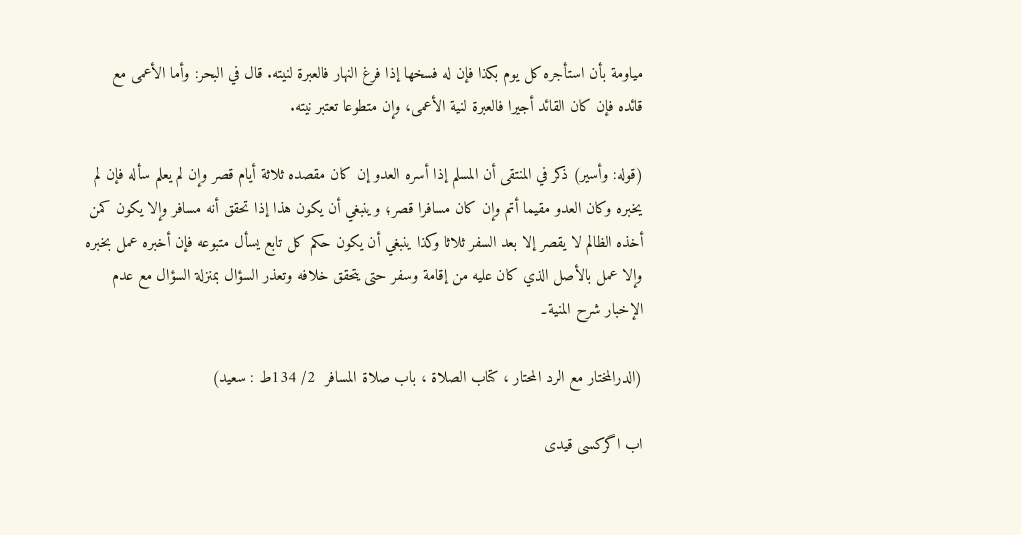مياومة بأن استأجره كل يوم بكذا فإن له فسخها إذا فرغ النهار فالعبرة لنيته. قال في البحر: وأما الأعمى مع قائده فإن كان القائد أجيرا فالعبرة لنية الأعمى، وإن متطوعا تعتبر نيته.

(قوله: وأسير) ذكر في المنتقى أن المسلم إذا أسره العدو إن كان مقصده ثلاثة أيام قصر وإن لم يعلم سأله فإن لم يخبره وكان العدو مقيما أتم وإن كان مسافرا قصر؛ وينبغي أن يكون هذا إذا تحقق أنه مسافر وإلا يكون كمن أخذه الظالم لا يقصر إلا بعد السفر ثلاثا وكذا ينبغي أن يكون حكم كل تابع يسأل متبوعه فإن أخبره عمل بخبره وإلا عمل بالأصل الذي كان عليه من إقامة وسفر حتى يتحقق خلافه وتعذر السؤال بمنزلة السؤال مع عدم الإخبار شرح المنية۔

(الدرالمختار مع الرد المحتار ، کتاب الصلاۃ ، باب صلاۃ المسافر  2/ 134ط : سعید)

اب اگرکسی قیدی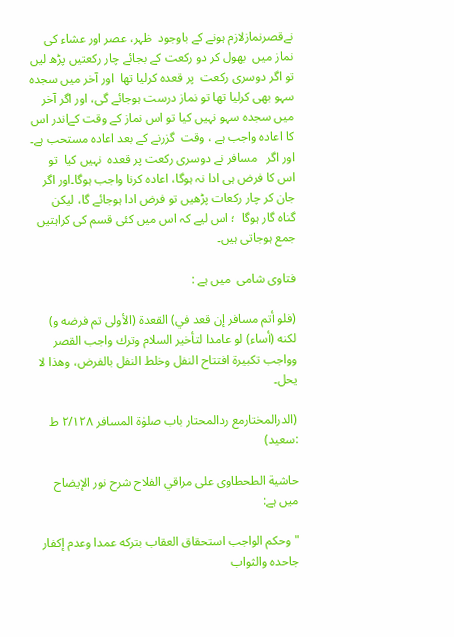نےقصرنمازلازم ہونے کے باوجود  ظہر، عصر اور عشاء کی نماز میں  بھول کر دو رکعت کے بجائے چار رکعتیں پڑھ لیں تو اگر دوسری رکعت  پر قعدہ کرلیا تھا  اور آخر میں سجدہ سہو بھی کرلیا تھا تو نماز درست ہوجائے گی، اور اگر آخر میں سجدہ سہو نہیں کیا تو اس نماز کے وقت کےاندر اس کا اعادہ واجب ہے ، وقت  گزرنے کے بعد اعادہ مستحب ہے۔ اور اگر   مسافر نے دوسری رکعت پر قعدہ  نہیں کیا  تو اس کا فرض ہی ادا نہ ہوگا، اعادہ کرنا واجب ہوگا۔اور اگر جان کر چار رکعات پڑھیں تو فرض ادا ہوجائے گا، لیکن  گناہ گار ہوگا  ؛ اس لیے کہ اس میں کئی قسم کی کراہتیں جمع ہوجاتی ہیں۔

فتاوی شامی  میں ہے :

(فلو أتم مسافر إن قعد في) القعدة (الأولى تم فرضه و) لكنه (أساء) لو عامدا لتأخير السلام وترك واجب القصر وواجب تكبيرة افتتاح النفل وخلط النفل بالفرض، وهذا لا يحل۔

(الدرالمختارمع ردالمحتار باب صلوٰۃ المسافر ۲/۱۲۸ ط :سعيد)

حاشية الطحطاوی على مراقي الفلاح شرح نور الإيضاح  میں ہے:

"وحكم الواجب استحقاق العقاب بتركه عمدا وعدم إكفار جاحده والثواب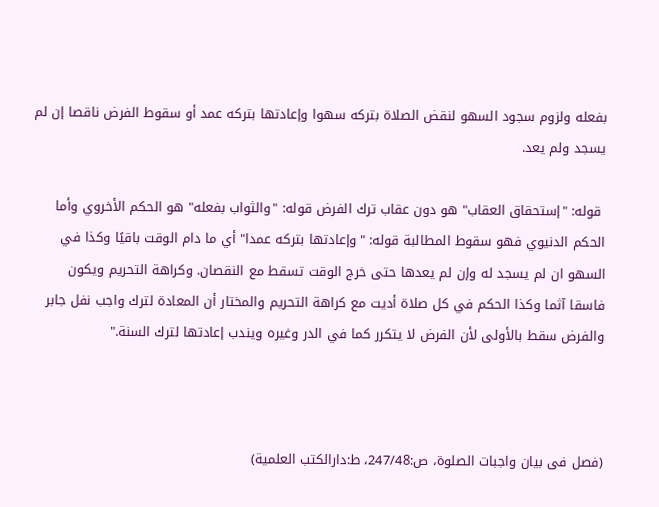بفعله ولزوم سجود السهو لنقض الصلاة بتركه سهوا وإعادتها بتركه عمد أو سقوط الفرض ناقصا إن لم يسجد ولم يعد.

 قوله: "إستحقاق العقاب" هو دون عقاب ترك الفرض قوله: "والثواب بفعله" هو الحكم الأخروي وأما الحكم الدنيوي فهو سقوط المطالبة قوله: "وإعادتها بتركه عمدا" أي ما دام الوقت باقيًا وكذا في السهو ان لم يسجد له وإن لم يعدها حتى خرج الوقت تسقط مع النقصان. وكراهة التحريم ويكون فاسقا آثما وكذا الحكم في ‌كل ‌صلاة ‌أديت ‌مع ‌كراهة ‌التحريم والمختار أن المعادة لترك واجب نفل جابر والفرض سقط بالأولى لأن الفرض لا يتكرر كما في الدر وغيره ويندب إعادتها لترك السنة."



(فصل فى بيان واجبات الصلوة، ص:247/48، ط:دارالكتب العلمية)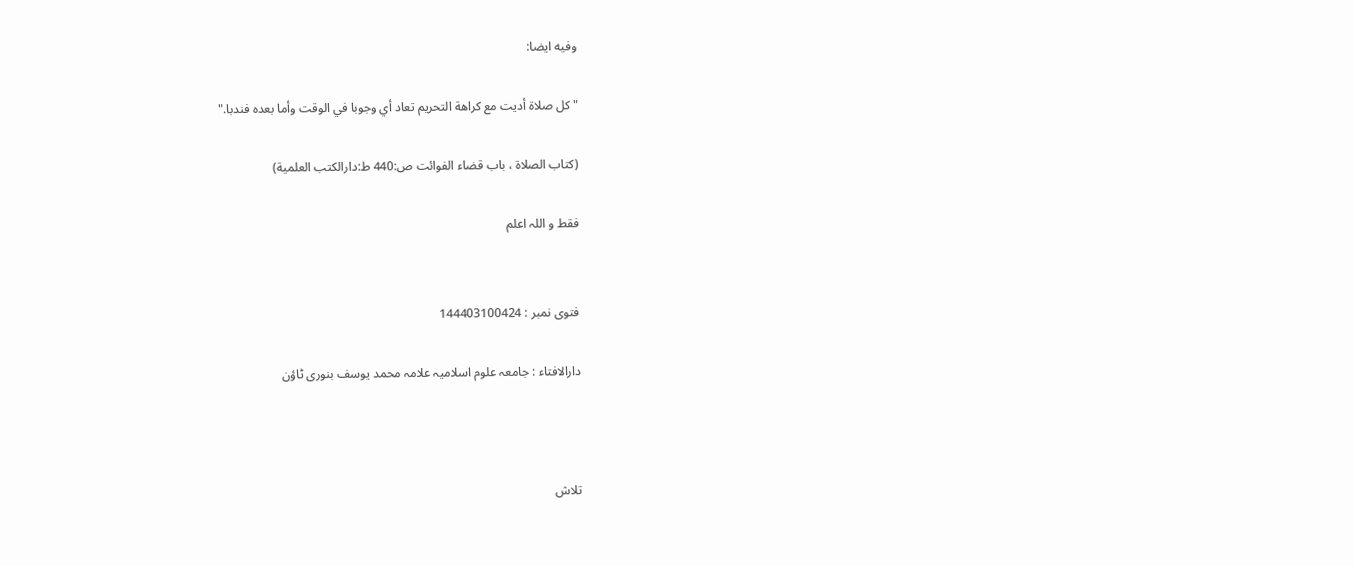وفيه ايضا:

"كل ‌صلاة ‌أديت ‌مع ‌كراهة ‌التحريم تعاد أي وجوبا في الوقت وأما بعده فندبا."

(كتاب الصلاة ، باب قضاء الفوائت ص:440 ط:دارالكتب العلمية)

فقط و اللہ اعلم


فتوی نمبر : 144403100424

دارالافتاء : جامعہ علوم اسلامیہ علامہ محمد یوسف بنوری ٹاؤن



تلاش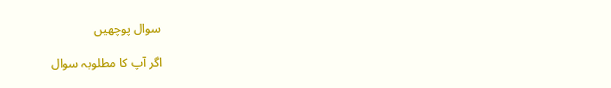سوال پوچھیں

اگر آپ کا مطلوبہ سوال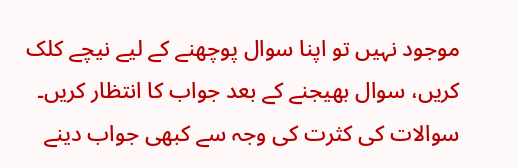موجود نہیں تو اپنا سوال پوچھنے کے لیے نیچے کلک کریں، سوال بھیجنے کے بعد جواب کا انتظار کریں۔ سوالات کی کثرت کی وجہ سے کبھی جواب دینے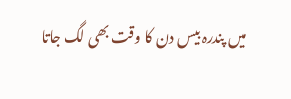میں پندرہ بیس دن کا وقت بھی لگ جاتا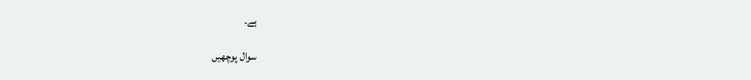ہے۔

سوال پوچھیں